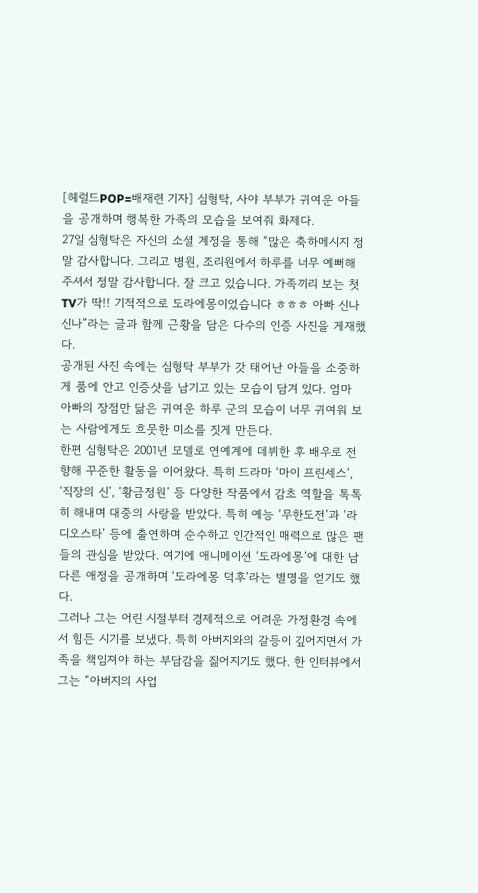[헤럴드POP=배재련 기자] 심형탁, 사야 부부가 귀여운 아들을 공개하며 행복한 가족의 모습을 보여줘 화제다.
27일 심형탁은 자신의 소셜 계정을 통해 “많은 축하메시지 정말 감사합니다. 그리고 병원, 조리원에서 하루를 너무 예뻐해 주셔서 정말 감사합니다. 잘 크고 있습니다. 가족끼리 보는 첫 TV가 딱!! 기적적으로 도라에몽이었습니다 ㅎㅎㅎ 아빠 신나 신나”라는 글과 함께 근황을 담은 다수의 인증 사진을 게재했다.
공개된 사진 속에는 심형탁 부부가 갓 태어난 아들을 소중하게 품에 안고 인증샷을 남기고 있는 모습이 담겨 있다. 엄마 아빠의 장점만 닮은 귀여운 하루 군의 모습이 너무 귀여워 보는 사람에게도 흐뭇한 미소를 짓게 만든다.
한편 심형탁은 2001년 모델로 연예계에 데뷔한 후 배우로 전향해 꾸준한 활동을 이어왔다. 특히 드라마 ‘마이 프린세스’, ‘직장의 신’, ‘황금정원’ 등 다양한 작품에서 감초 역할을 톡톡히 해내며 대중의 사랑을 받았다. 특히 예능 ‘무한도전’과 ‘라디오스타’ 등에 출연하며 순수하고 인간적인 매력으로 많은 팬들의 관심을 받았다. 여기에 애니메이션 ‘도라에몽’에 대한 남다른 애정을 공개하며 ‘도라에몽 덕후’라는 별명을 얻기도 했다.
그러나 그는 어린 시절부터 경제적으로 어려운 가정환경 속에서 힘든 시기를 보냈다. 특히 아버지와의 갈등이 깊어지면서 가족을 책임져야 하는 부담감을 짊어지기도 했다. 한 인터뷰에서 그는 “아버지의 사업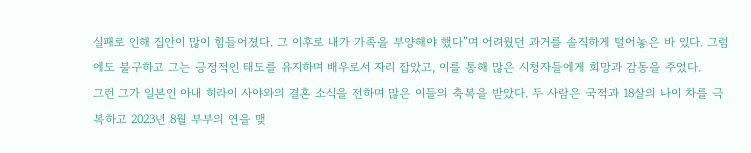실패로 인해 집안이 많이 힘들어졌다. 그 이후로 내가 가족을 부양해야 했다”며 어려웠던 과거를 솔직하게 털어놓은 바 있다. 그럼에도 불구하고 그는 긍정적인 태도를 유지하며 배우로서 자리 잡았고, 이를 통해 많은 시청자들에게 희망과 감동을 주었다.
그런 그가 일본인 아내 히라이 사야와의 결혼 소식을 전하며 많은 이들의 축복을 받았다. 두 사람은 국적과 18살의 나이 차를 극복하고 2023년 8월 부부의 연을 맺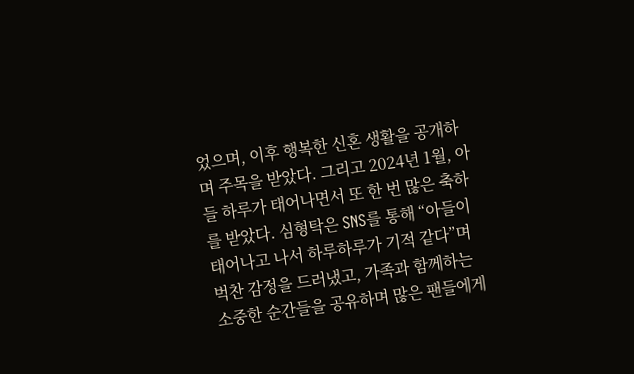었으며, 이후 행복한 신혼 생활을 공개하며 주목을 받았다. 그리고 2024년 1월, 아들 하루가 태어나면서 또 한 번 많은 축하를 받았다. 심형탁은 SNS를 통해 “아들이 태어나고 나서 하루하루가 기적 같다”며 벅찬 감정을 드러냈고, 가족과 함께하는 소중한 순간들을 공유하며 많은 팬들에게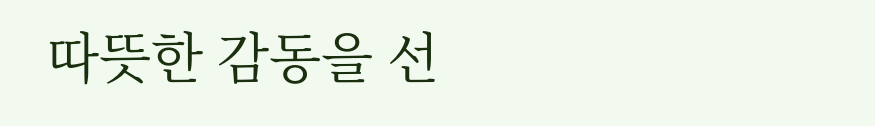따뜻한 감동을 선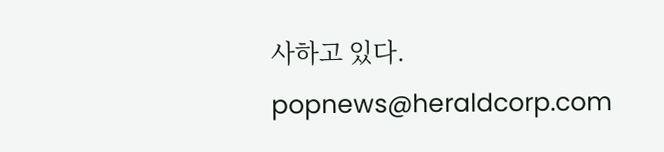사하고 있다.
popnews@heraldcorp.com